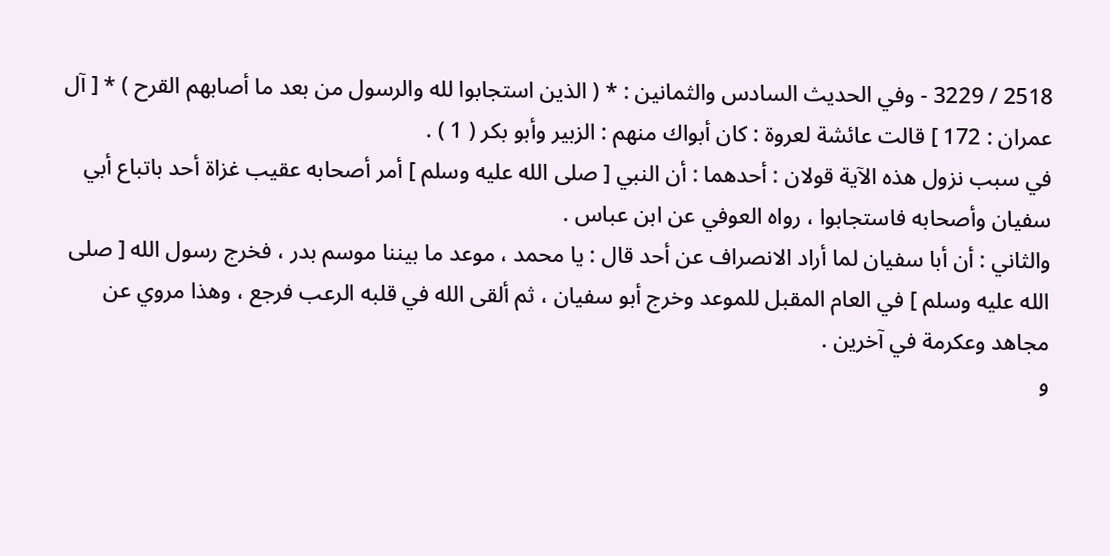2518 / 3229 - وفي الحديث السادس والثمانين : * ( الذين استجابوا لله والرسول من بعد ما أصابهم القرح ) * [ آل عمران : 172 ] قالت عائشة لعروة : كان أبواك منهم : الزبير وأبو بكر ( 1 ) .
في سبب نزول هذه الآية قولان : أحدهما : أن النبي [ صلى الله عليه وسلم ] أمر أصحابه عقيب غزاة أحد باتباع أبي سفيان وأصحابه فاستجابوا ، رواه العوفي عن ابن عباس .
والثاني : أن أبا سفيان لما أراد الانصراف عن أحد قال : يا محمد ، موعد ما بيننا موسم بدر ، فخرج رسول الله [ صلى الله عليه وسلم ] في العام المقبل للموعد وخرج أبو سفيان ، ثم ألقى الله في قلبه الرعب فرجع ، وهذا مروي عن مجاهد وعكرمة في آخرين .
و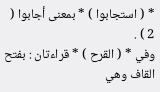* ( استجابوا ) * بمعنى أجابوا ( 2 ) .
وفي * ( القرح ) * قراءتان : بفتح القاف وهي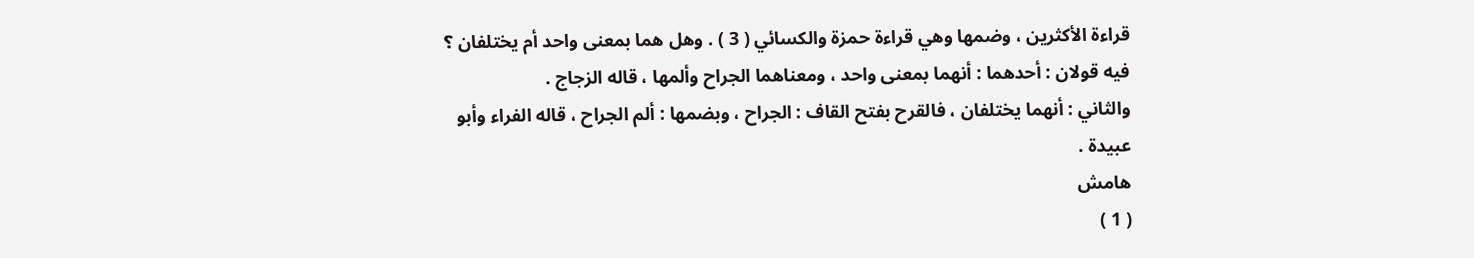قراءة الأكثرين ، وضمها وهي قراءة حمزة والكسائي ( 3 ) . وهل هما بمعنى واحد أم يختلفان ؟ فيه قولان : أحدهما : أنهما بمعنى واحد ، ومعناهما الجراح وألمها ، قاله الزجاج .
والثاني : أنهما يختلفان ، فالقرح بفتح القاف : الجراح ، وبضمها : ألم الجراح ، قاله الفراء وأبو عبيدة .
هامش
( 1 )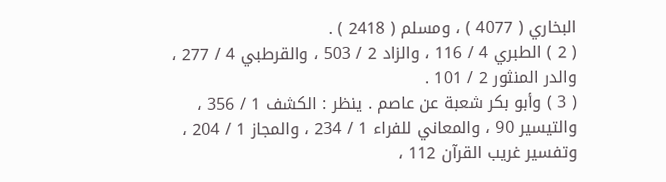البخاري ( 4077 ) ، ومسلم ( 2418 ) .
( 2 ) الطبري 4 / 116 ، والزاد 2 / 503 ، والقرطبي 4 / 277 ، والدر المنثور 2 / 101 .
( 3 ) وأبو بكر شعبة عن عاصم . ينظر : الكشف 1 / 356 ، والتيسير 90 ، والمعاني للفراء 1 / 234 ، والمجاز 1 / 204 ، وتفسير غريب القرآن 112 ،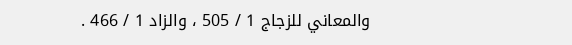والمعاني للزجاج 1 / 505 ، والزاد 1 / 466 .